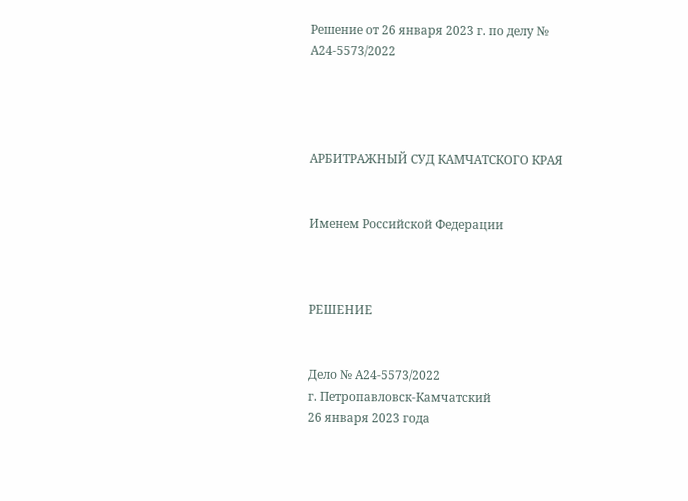Решение от 26 января 2023 г. по делу № А24-5573/2022




АРБИТРАЖНЫЙ СУД КАМЧАТСКОГО КРАЯ


Именем Российской Федерации



РЕШЕНИЕ


Дело № А24-5573/2022
г. Петропавловск-Камчатский
26 января 2023 года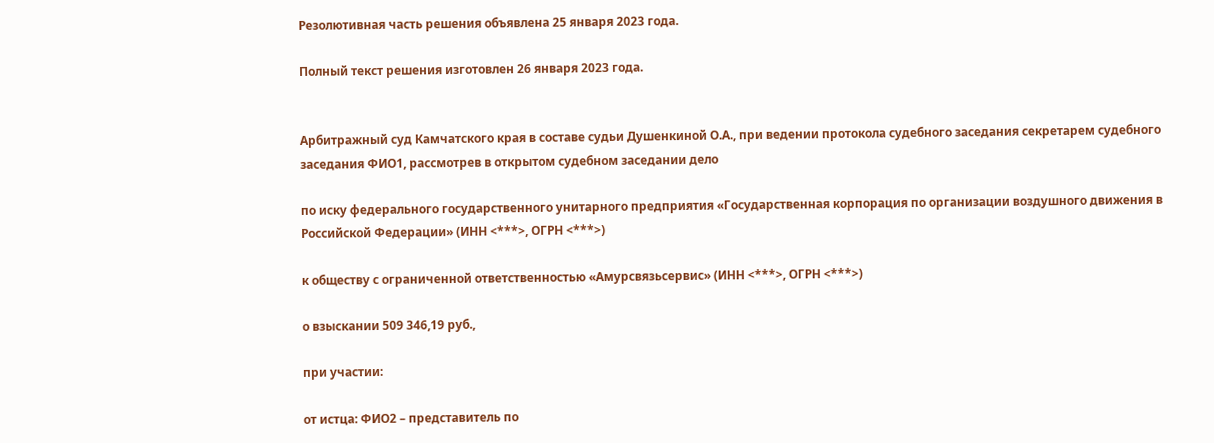Резолютивная часть решения объявлена 25 января 2023 года.

Полный текст решения изготовлен 26 января 2023 года.


Арбитражный суд Камчатского края в составе судьи Душенкиной О.А., при ведении протокола судебного заседания секретарем судебного заседания ФИО1, рассмотрев в открытом судебном заседании дело

по иску федерального государственного унитарного предприятия «Государственная корпорация по организации воздушного движения в Российской Федерации» (ИНН <***>, ОГРН <***>)

к обществу с ограниченной ответственностью «Амурсвязьсервис» (ИНН <***>, ОГРН <***>)

о взыскании 509 346,19 руб.,

при участии:

от истца: ФИО2 – представитель по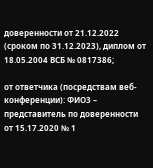доверенности от 21.12.2022 (сроком по 31.12.2023), диплом от 18.05.2004 ВСБ № 0817386;

от ответчика (посредствам веб-конференции): ФИО3 – представитель по доверенности от 15.17.2020 № 1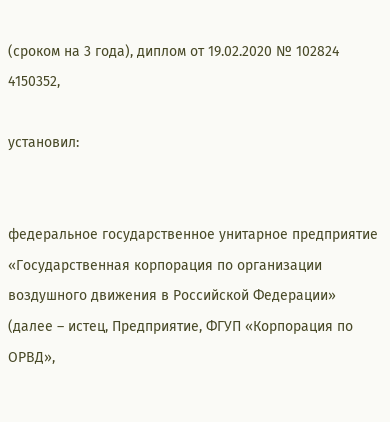(сроком на 3 года), диплом от 19.02.2020 № 102824 4150352,

установил:


федеральное государственное унитарное предприятие «Государственная корпорация по организации воздушного движения в Российской Федерации» (далее – истец, Предприятие, ФГУП «Корпорация по ОРВД»,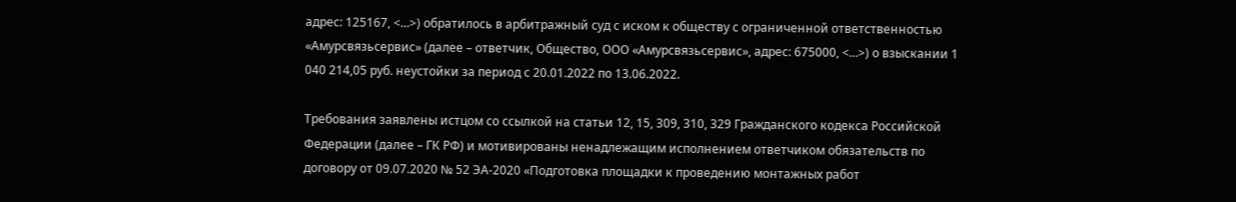адрес: 125167, <...>) обратилось в арбитражный суд с иском к обществу с ограниченной ответственностью «Амурсвязьсервис» (далее – ответчик, Общество, ООО «Амурсвязьсервис», адрес: 675000, <...>) о взыскании 1 040 214,05 руб. неустойки за период с 20.01.2022 по 13.06.2022.

Требования заявлены истцом со ссылкой на статьи 12, 15, 309, 310, 329 Гражданского кодекса Российской Федерации (далее – ГК РФ) и мотивированы ненадлежащим исполнением ответчиком обязательств по договору от 09.07.2020 № 52 ЭА-2020 «Подготовка площадки к проведению монтажных работ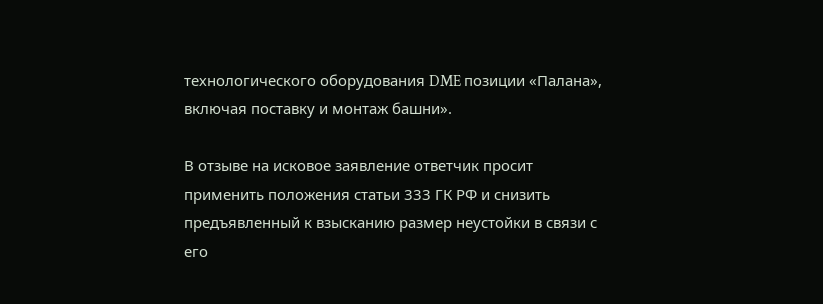технологического оборудования DME позиции «Палана», включая поставку и монтаж башни».

В отзыве на исковое заявление ответчик просит применить положения статьи 333 ГК РФ и снизить предъявленный к взысканию размер неустойки в связи с его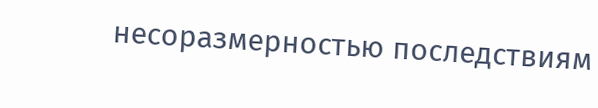несоразмерностью последствиям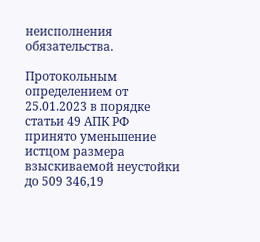неисполнения обязательства.

Протокольным определением от 25.01.2023 в порядке статьи 49 АПК РФ принято уменьшение истцом размера взыскиваемой неустойки до 509 346,19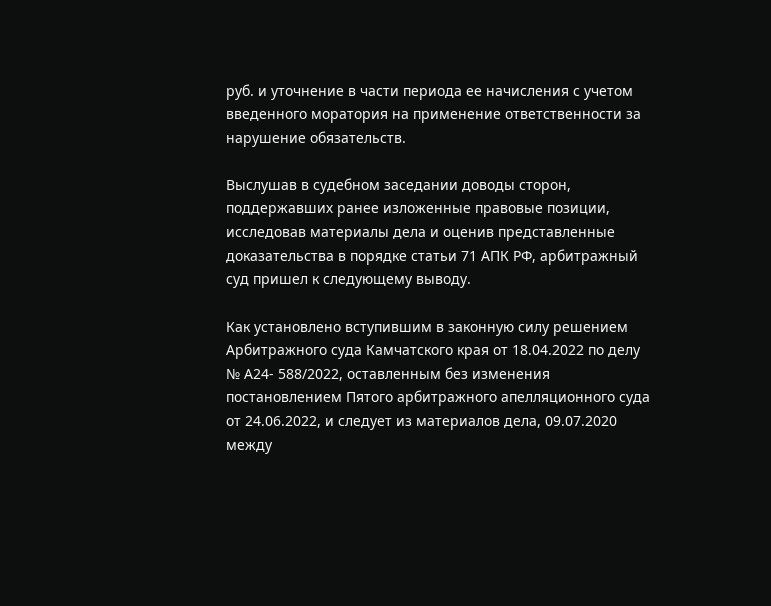руб. и уточнение в части периода ее начисления с учетом введенного моратория на применение ответственности за нарушение обязательств.

Выслушав в судебном заседании доводы сторон, поддержавших ранее изложенные правовые позиции, исследовав материалы дела и оценив представленные доказательства в порядке статьи 71 АПК РФ, арбитражный суд пришел к следующему выводу.

Как установлено вступившим в законную силу решением Арбитражного суда Камчатского края от 18.04.2022 по делу № А24- 588/2022, оставленным без изменения постановлением Пятого арбитражного апелляционного суда от 24.06.2022, и следует из материалов дела, 09.07.2020 между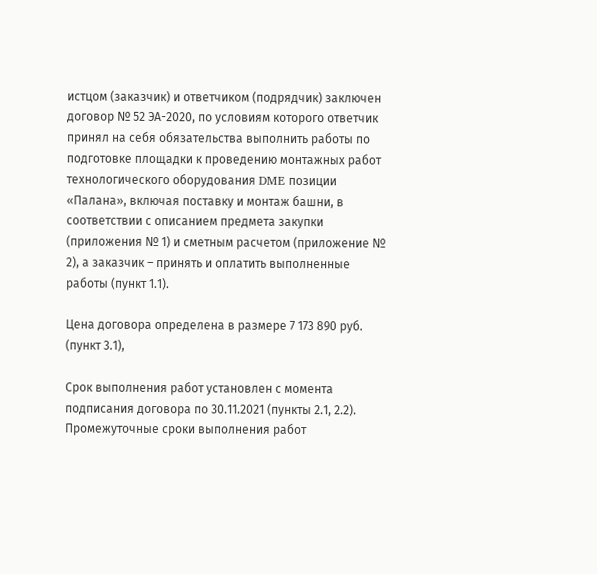истцом (заказчик) и ответчиком (подрядчик) заключен договор № 52 ЭА-2020, по условиям которого ответчик принял на себя обязательства выполнить работы по подготовке площадки к проведению монтажных работ технологического оборудования DME позиции «Палана», включая поставку и монтаж башни, в соответствии с описанием предмета закупки (приложения № 1) и сметным расчетом (приложение № 2), а заказчик – принять и оплатить выполненные работы (пункт 1.1).

Цена договора определена в размере 7 173 890 руб. (пункт 3.1),

Срок выполнения работ установлен с момента подписания договора по 30.11.2021 (пункты 2.1, 2.2). Промежуточные сроки выполнения работ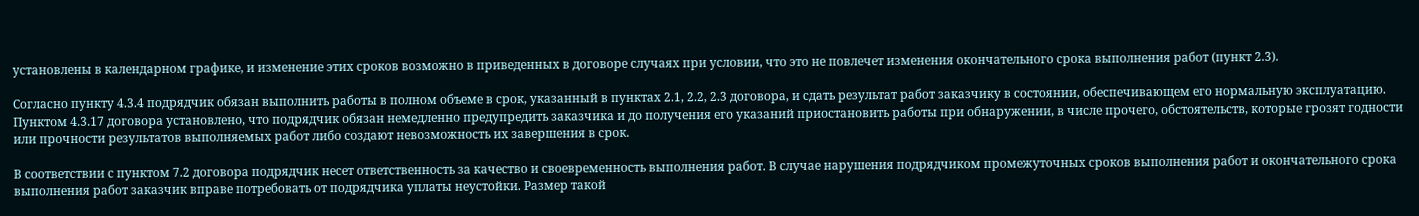установлены в календарном графике, и изменение этих сроков возможно в приведенных в договоре случаях при условии, что это не повлечет изменения окончательного срока выполнения работ (пункт 2.3).

Согласно пункту 4.3.4 подрядчик обязан выполнить работы в полном объеме в срок, указанный в пунктах 2.1, 2.2, 2.3 договора, и сдать результат работ заказчику в состоянии, обеспечивающем его нормальную эксплуатацию. Пунктом 4.3.17 договора установлено, что подрядчик обязан немедленно предупредить заказчика и до получения его указаний приостановить работы при обнаружении, в числе прочего, обстоятельств, которые грозят годности или прочности результатов выполняемых работ либо создают невозможность их завершения в срок.

В соответствии с пунктом 7.2 договора подрядчик несет ответственность за качество и своевременность выполнения работ. В случае нарушения подрядчиком промежуточных сроков выполнения работ и окончательного срока выполнения работ заказчик вправе потребовать от подрядчика уплаты неустойки. Размер такой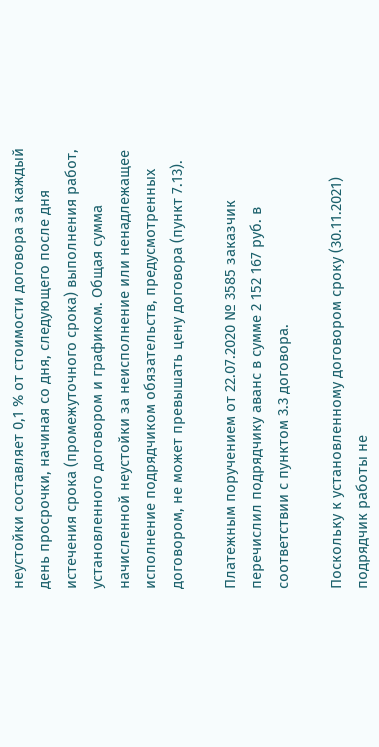неустойки составляет 0,1 % от стоимости договора за каждый день просрочки, начиная со дня, следующего после дня истечения срока (промежуточного срока) выполнения работ, установленного договором и графиком. Общая сумма начисленной неустойки за неисполнение или ненадлежащее исполнение подрядчиком обязательств, предусмотренных договором, не может превышать цену договора (пункт 7.13).

Платежным поручением от 22.07.2020 № 3585 заказчик перечислил подрядчику аванс в сумме 2 152 167 руб. в соответствии с пунктом 3.3 договора.

Поскольку к установленному договором сроку (30.11.2021) подрядчик работы не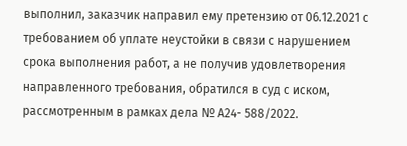выполнил, заказчик направил ему претензию от 06.12.2021 с требованием об уплате неустойки в связи с нарушением срока выполнения работ, а не получив удовлетворения направленного требования, обратился в суд с иском, рассмотренным в рамках дела № А24- 588/2022.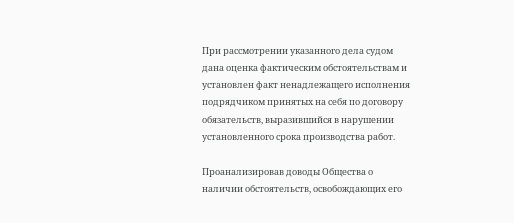При рассмотрении указанного дела судом дана оценка фактическим обстоятельствам и установлен факт ненадлежащего исполнения подрядчиком принятых на себя по договору обязательств, выразившийся в нарушении установленного срока производства работ.

Проанализировав доводы Общества о наличии обстоятельств, освобождающих его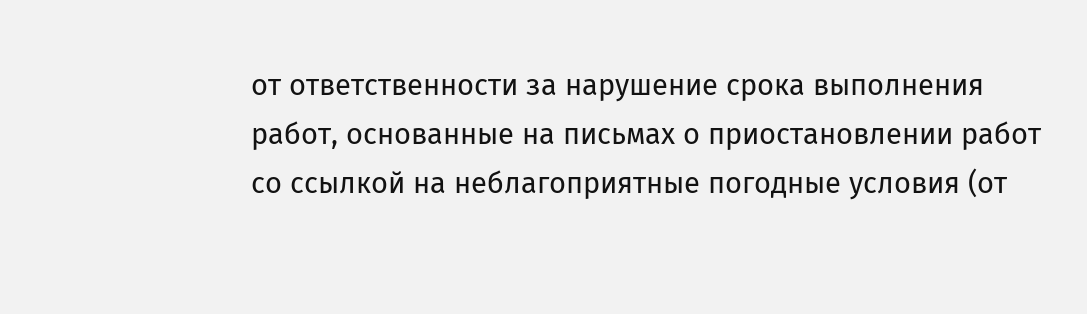от ответственности за нарушение срока выполнения работ, основанные на письмах о приостановлении работ со ссылкой на неблагоприятные погодные условия (от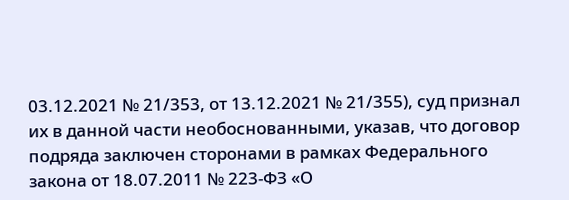03.12.2021 № 21/353, от 13.12.2021 № 21/355), суд признал их в данной части необоснованными, указав, что договор подряда заключен сторонами в рамках Федерального закона от 18.07.2011 № 223-ФЗ «О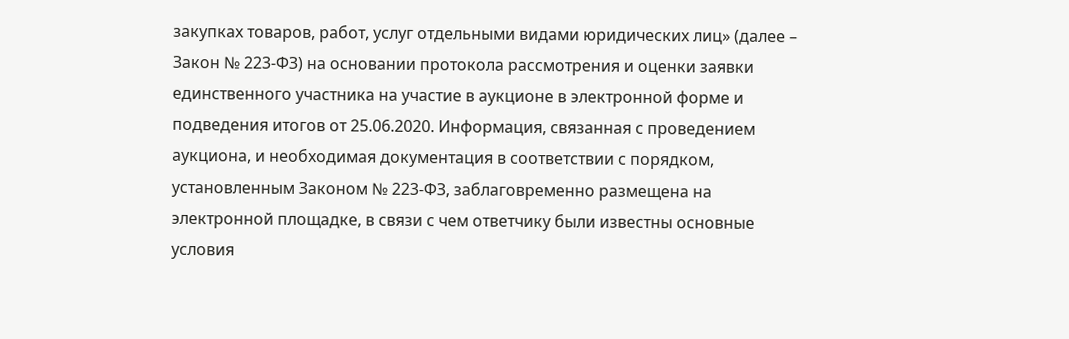закупках товаров, работ, услуг отдельными видами юридических лиц» (далее – Закон № 223-ФЗ) на основании протокола рассмотрения и оценки заявки единственного участника на участие в аукционе в электронной форме и подведения итогов от 25.06.2020. Информация, связанная с проведением аукциона, и необходимая документация в соответствии с порядком, установленным Законом № 223-ФЗ, заблаговременно размещена на электронной площадке, в связи с чем ответчику были известны основные условия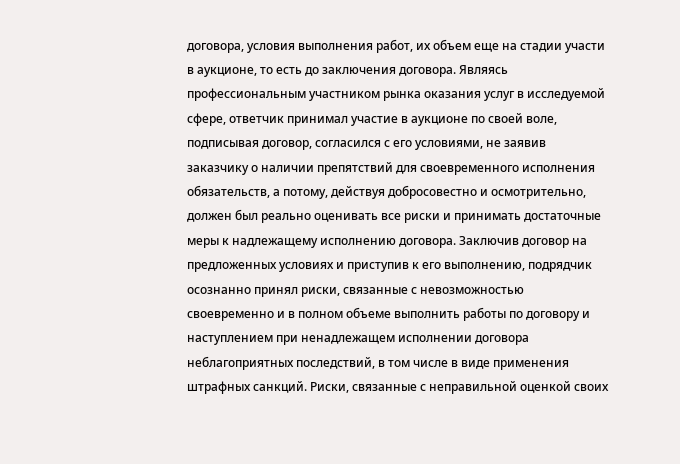договора, условия выполнения работ, их объем еще на стадии участи в аукционе, то есть до заключения договора. Являясь профессиональным участником рынка оказания услуг в исследуемой сфере, ответчик принимал участие в аукционе по своей воле, подписывая договор, согласился с его условиями, не заявив заказчику о наличии препятствий для своевременного исполнения обязательств, а потому, действуя добросовестно и осмотрительно, должен был реально оценивать все риски и принимать достаточные меры к надлежащему исполнению договора. Заключив договор на предложенных условиях и приступив к его выполнению, подрядчик осознанно принял риски, связанные с невозможностью своевременно и в полном объеме выполнить работы по договору и наступлением при ненадлежащем исполнении договора неблагоприятных последствий, в том числе в виде применения штрафных санкций. Риски, связанные с неправильной оценкой своих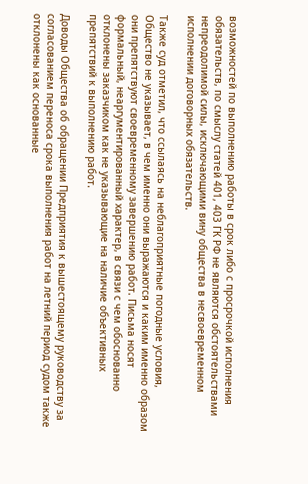возможностей по выполнению работы в срок либо с просрочкой исполнения обязательств, по смыслу статей 401, 403 ГК РФ не являются обстоятельствами непреодолимой силы, исключающими вину общества в несвоевременном исполнении договорных обязательств.

Также суд отметил, что ссылаясь на неблагоприятные погодные условия, Общество не указывает, в чем именно они выражаются и каким именно образом они препятствуют своевременному завершению работ. Письма носят формальный, неаргументированный характер, в связи с чем обоснованно отклонены заказчиком как не указывающие на наличие объективных препятствий к выполнению работ.

Доводы Общества об обращении Предприятия к вышестоящему руководству за согласованием переноса срока выполнения работ на летний период судом также отклонены как основанные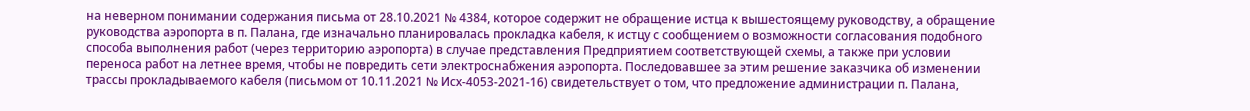на неверном понимании содержания письма от 28.10.2021 № 4384, которое содержит не обращение истца к вышестоящему руководству, а обращение руководства аэропорта в п. Палана, где изначально планировалась прокладка кабеля, к истцу с сообщением о возможности согласования подобного способа выполнения работ (через территорию аэропорта) в случае представления Предприятием соответствующей схемы, а также при условии переноса работ на летнее время, чтобы не повредить сети электроснабжения аэропорта. Последовавшее за этим решение заказчика об изменении трассы прокладываемого кабеля (письмом от 10.11.2021 № Исх-4053-2021-16) свидетельствует о том, что предложение администрации п. Палана,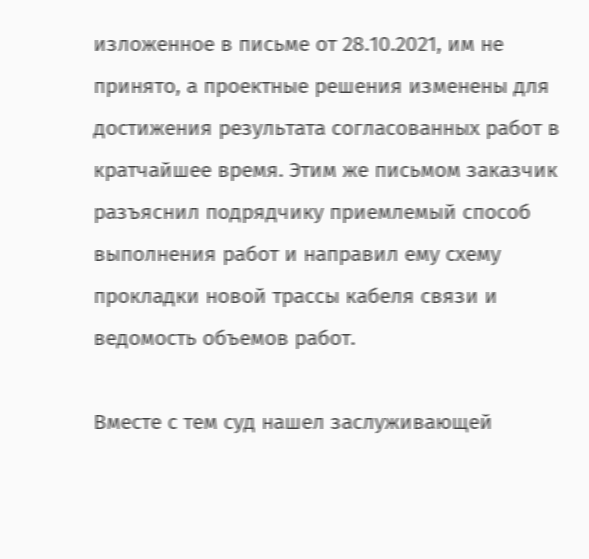изложенное в письме от 28.10.2021, им не принято, а проектные решения изменены для достижения результата согласованных работ в кратчайшее время. Этим же письмом заказчик разъяснил подрядчику приемлемый способ выполнения работ и направил ему схему прокладки новой трассы кабеля связи и ведомость объемов работ.

Вместе с тем суд нашел заслуживающей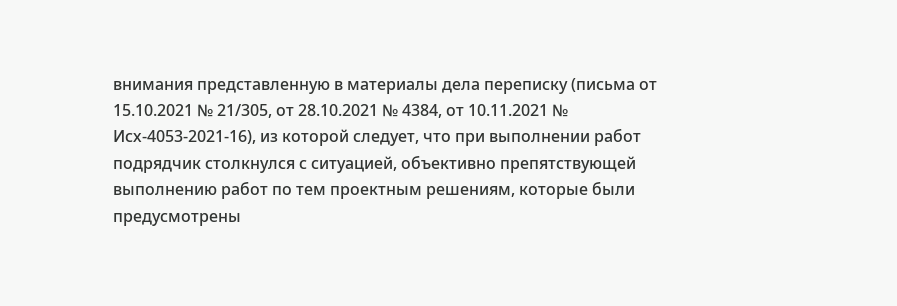внимания представленную в материалы дела переписку (письма от 15.10.2021 № 21/305, от 28.10.2021 № 4384, от 10.11.2021 № Исх-4053-2021-16), из которой следует, что при выполнении работ подрядчик столкнулся с ситуацией, объективно препятствующей выполнению работ по тем проектным решениям, которые были предусмотрены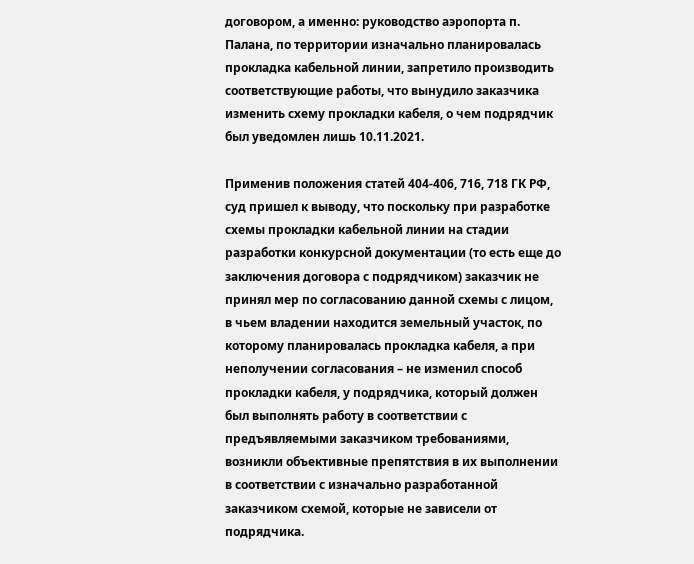договором, а именно: руководство аэропорта п. Палана, по территории изначально планировалась прокладка кабельной линии, запретило производить соответствующие работы, что вынудило заказчика изменить схему прокладки кабеля, о чем подрядчик был уведомлен лишь 10.11.2021.

Применив положения статей 404-406, 716, 718 ГК РФ, суд пришел к выводу, что поскольку при разработке схемы прокладки кабельной линии на стадии разработки конкурсной документации (то есть еще до заключения договора с подрядчиком) заказчик не принял мер по согласованию данной схемы с лицом, в чьем владении находится земельный участок, по которому планировалась прокладка кабеля, а при неполучении согласования – не изменил способ прокладки кабеля, у подрядчика, который должен был выполнять работу в соответствии с предъявляемыми заказчиком требованиями, возникли объективные препятствия в их выполнении в соответствии с изначально разработанной заказчиком схемой, которые не зависели от подрядчика.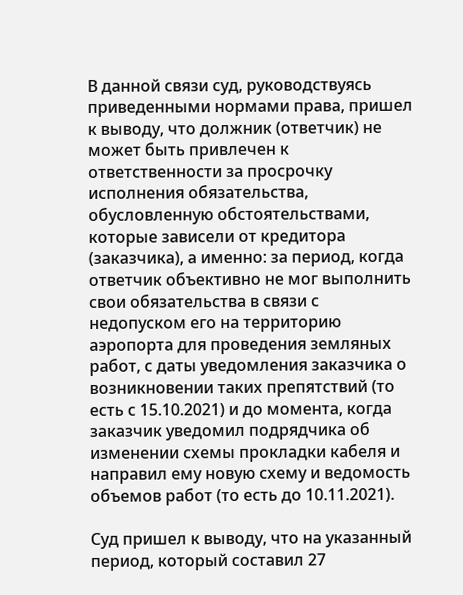В данной связи суд, руководствуясь приведенными нормами права, пришел к выводу, что должник (ответчик) не может быть привлечен к ответственности за просрочку исполнения обязательства, обусловленную обстоятельствами, которые зависели от кредитора (заказчика), а именно: за период, когда ответчик объективно не мог выполнить свои обязательства в связи с недопуском его на территорию аэропорта для проведения земляных работ, с даты уведомления заказчика о возникновении таких препятствий (то есть с 15.10.2021) и до момента, когда заказчик уведомил подрядчика об изменении схемы прокладки кабеля и направил ему новую схему и ведомость объемов работ (то есть до 10.11.2021).

Суд пришел к выводу, что на указанный период, который составил 27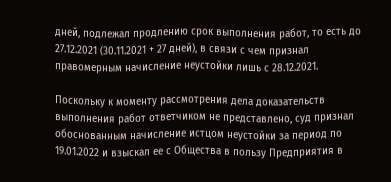дней, подлежал продлению срок выполнения работ, то есть до 27.12.2021 (30.11.2021 + 27 дней), в связи с чем признал правомерным начисление неустойки лишь с 28.12.2021.

Поскольку к моменту рассмотрения дела доказательств выполнения работ ответчиком не представлено, суд признал обоснованным начисление истцом неустойки за период по 19.01.2022 и взыскал ее с Общества в пользу Предприятия в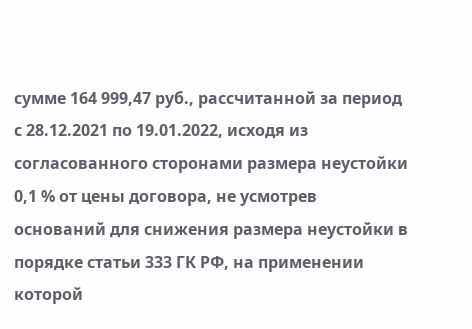сумме 164 999,47 руб., рассчитанной за период с 28.12.2021 по 19.01.2022, исходя из согласованного сторонами размера неустойки 0,1 % от цены договора, не усмотрев оснований для снижения размера неустойки в порядке статьи 333 ГК РФ, на применении которой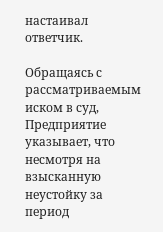настаивал ответчик.

Обращаясь с рассматриваемым иском в суд, Предприятие указывает, что несмотря на взысканную неустойку за период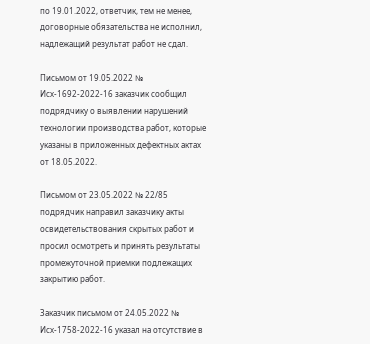по 19.01.2022, ответчик, тем не менее, договорные обязательства не исполнил, надлежащий результат работ не сдал.

Письмом от 19.05.2022 № Исх-1692-2022-16 заказчик сообщил подрядчику о выявлении нарушений технологии производства работ, которые указаны в приложенных дефектных актах от 18.05.2022.

Письмом от 23.05.2022 № 22/85 подрядчик направил заказчику акты освидетельствования скрытых работ и просил осмотреть и принять результаты промежуточной приемки подлежащих закрытию работ.

Заказчик письмом от 24.05.2022 № Исх-1758-2022-16 указал на отсутствие в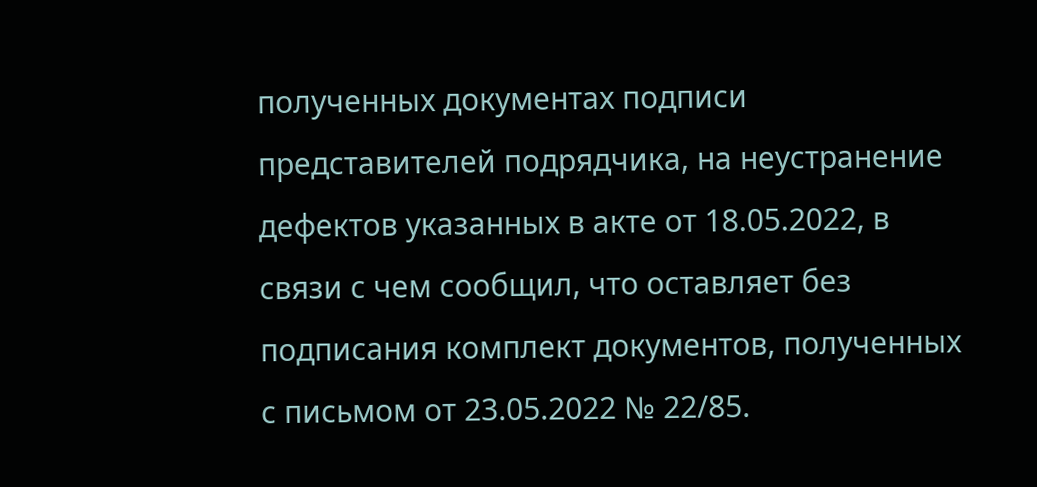полученных документах подписи представителей подрядчика, на неустранение дефектов указанных в акте от 18.05.2022, в связи с чем сообщил, что оставляет без подписания комплект документов, полученных с письмом от 23.05.2022 № 22/85.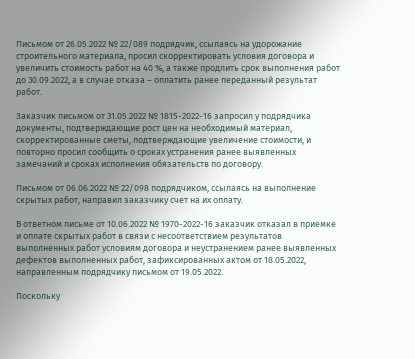Письмом от 26.05.2022 № 22/089 подрядчик, ссылаясь на удорожание строительного материала, просил скорректировать условия договора и увеличить стоимость работ на 40 %, а также продлить срок выполнения работ до 30.09.2022, а в случае отказа – оплатить ранее переданный результат работ.

Заказчик письмом от 31.05.2022 № 1815-2022-16 запросил у подрядчика документы, подтверждающие рост цен на необходимый материал, скорректированные сметы, подтверждающие увеличение стоимости, и повторно просил сообщить о сроках устранения ранее выявленных замечаний и сроках исполнения обязательств по договору.

Письмом от 06.06.2022 № 22/098 подрядчиком, ссылаясь на выполнение скрытых работ, направил заказчику счет на их оплату.

В ответном письме от 10.06.2022 № 1970-2022-16 заказчик отказал в приемке и оплате скрытых работ в связи с несоответствием результатов выполненных работ условиям договора и неустранением ранее выявленных дефектов выполненных работ, зафиксированных актом от 18.05.2022, направленным подрядчику письмом от 19.05.2022.

Поскольку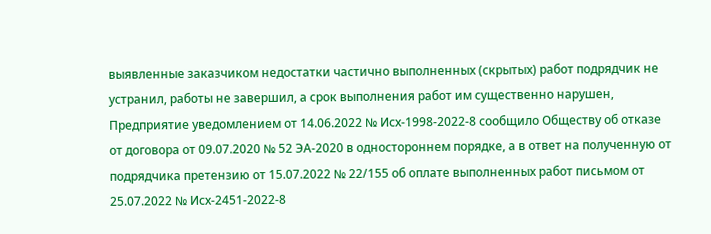выявленные заказчиком недостатки частично выполненных (скрытых) работ подрядчик не устранил, работы не завершил, а срок выполнения работ им существенно нарушен, Предприятие уведомлением от 14.06.2022 № Исх-1998-2022-8 сообщило Обществу об отказе от договора от 09.07.2020 № 52 ЭА-2020 в одностороннем порядке, а в ответ на полученную от подрядчика претензию от 15.07.2022 № 22/155 об оплате выполненных работ письмом от 25.07.2022 № Исх-2451-2022-8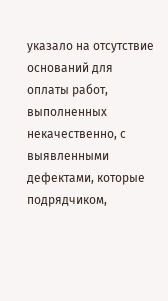указало на отсутствие оснований для оплаты работ, выполненных некачественно, с выявленными дефектами, которые подрядчиком,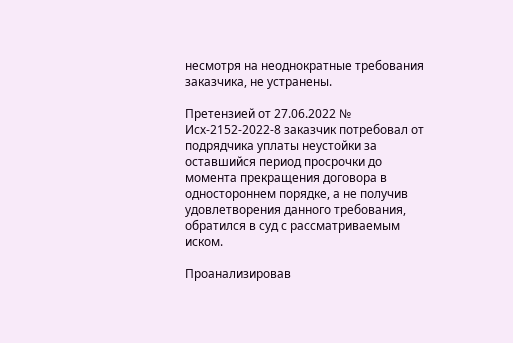несмотря на неоднократные требования заказчика, не устранены.

Претензией от 27.06.2022 № Исх-2152-2022-8 заказчик потребовал от подрядчика уплаты неустойки за оставшийся период просрочки до момента прекращения договора в одностороннем порядке, а не получив удовлетворения данного требования, обратился в суд с рассматриваемым иском.

Проанализировав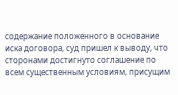содержание положенного в основание иска договора, суд пришел к выводу, что сторонами достигнуто соглашение по всем существенным условиям, присущим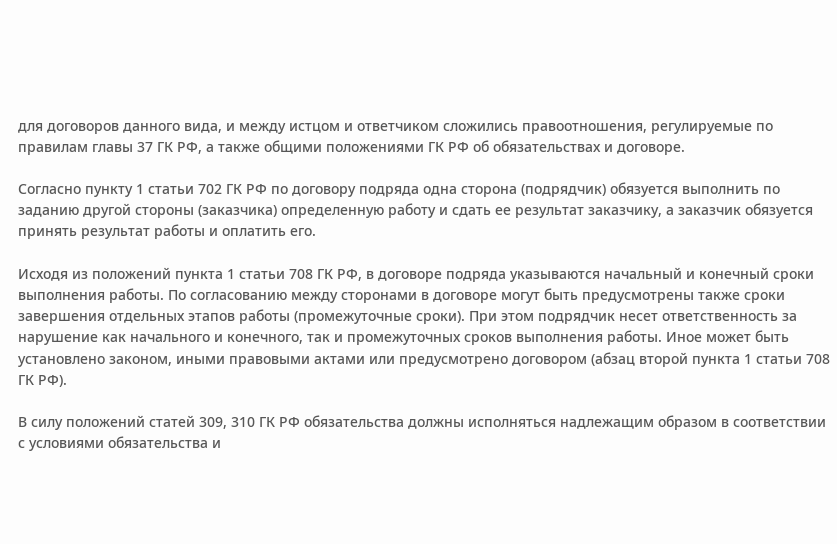для договоров данного вида, и между истцом и ответчиком сложились правоотношения, регулируемые по правилам главы 37 ГК РФ, а также общими положениями ГК РФ об обязательствах и договоре.

Согласно пункту 1 статьи 702 ГК РФ по договору подряда одна сторона (подрядчик) обязуется выполнить по заданию другой стороны (заказчика) определенную работу и сдать ее результат заказчику, а заказчик обязуется принять результат работы и оплатить его.

Исходя из положений пункта 1 статьи 708 ГК РФ, в договоре подряда указываются начальный и конечный сроки выполнения работы. По согласованию между сторонами в договоре могут быть предусмотрены также сроки завершения отдельных этапов работы (промежуточные сроки). При этом подрядчик несет ответственность за нарушение как начального и конечного, так и промежуточных сроков выполнения работы. Иное может быть установлено законом, иными правовыми актами или предусмотрено договором (абзац второй пункта 1 статьи 708 ГК РФ).

В силу положений статей 309, 310 ГК РФ обязательства должны исполняться надлежащим образом в соответствии с условиями обязательства и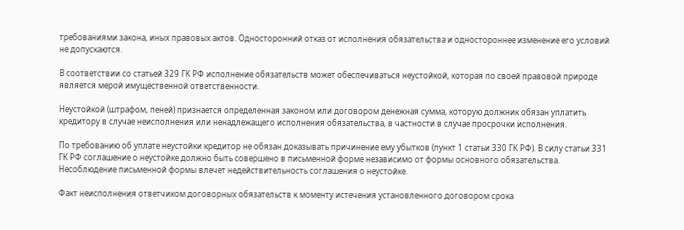требованиями закона, иных правовых актов. Односторонний отказ от исполнения обязательства и одностороннее изменение его условий не допускаются.

В соответствии со статьей 329 ГК РФ исполнение обязательств может обеспечиваться неустойкой, которая по своей правовой природе является мерой имущественной ответственности.

Неустойкой (штрафом, пеней) признается определенная законом или договором денежная сумма, которую должник обязан уплатить кредитору в случае неисполнения или ненадлежащего исполнения обязательства, в частности в случае просрочки исполнения.

По требованию об уплате неустойки кредитор не обязан доказывать причинение ему убытков (пункт 1 статьи 330 ГК РФ). В силу статьи 331 ГК РФ соглашение о неустойке должно быть совершено в письменной форме независимо от формы основного обязательства. Несоблюдение письменной формы влечет недействительность соглашения о неустойке.

Факт неисполнения ответчиком договорных обязательств к моменту истечения установленного договором срока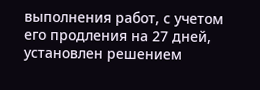выполнения работ, с учетом его продления на 27 дней, установлен решением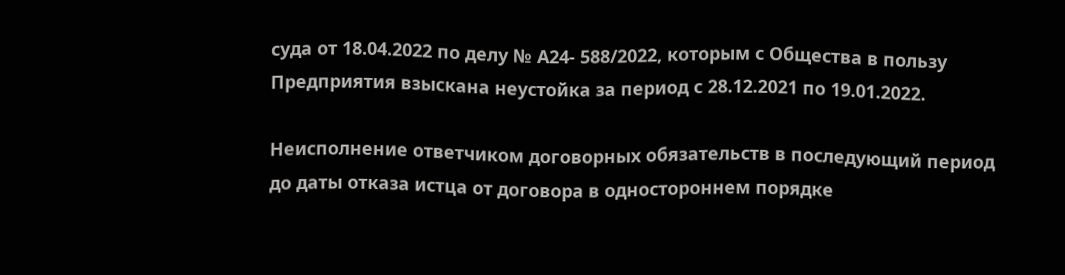суда от 18.04.2022 по делу № А24- 588/2022, которым с Общества в пользу Предприятия взыскана неустойка за период с 28.12.2021 по 19.01.2022.

Неисполнение ответчиком договорных обязательств в последующий период до даты отказа истца от договора в одностороннем порядке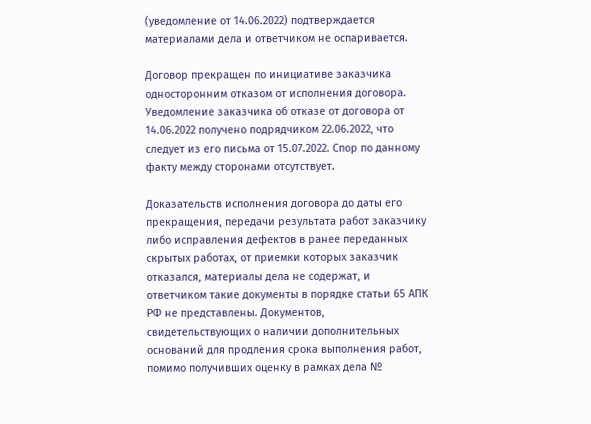(уведомление от 14.06.2022) подтверждается материалами дела и ответчиком не оспаривается.

Договор прекращен по инициативе заказчика односторонним отказом от исполнения договора. Уведомление заказчика об отказе от договора от 14.06.2022 получено подрядчиком 22.06.2022, что следует из его письма от 15.07.2022. Спор по данному факту между сторонами отсутствует.

Доказательств исполнения договора до даты его прекращения, передачи результата работ заказчику либо исправления дефектов в ранее переданных скрытых работах, от приемки которых заказчик отказался, материалы дела не содержат, и ответчиком такие документы в порядке статьи 65 АПК РФ не представлены. Документов, свидетельствующих о наличии дополнительных оснований для продления срока выполнения работ, помимо получивших оценку в рамках дела №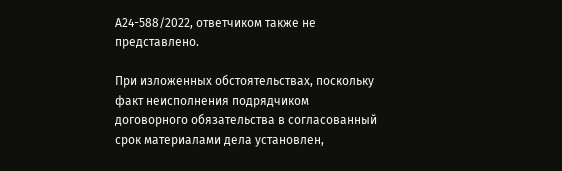А24-588/2022, ответчиком также не представлено.

При изложенных обстоятельствах, поскольку факт неисполнения подрядчиком договорного обязательства в согласованный срок материалами дела установлен,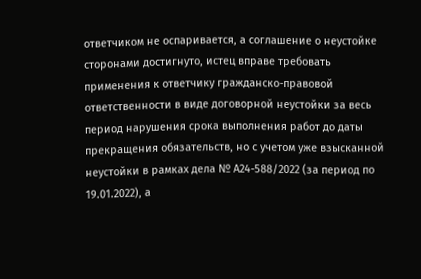ответчиком не оспаривается, а соглашение о неустойке сторонами достигнуто, истец вправе требовать применения к ответчику гражданско-правовой ответственности в виде договорной неустойки за весь период нарушения срока выполнения работ до даты прекращения обязательств, но с учетом уже взысканной неустойки в рамках дела № А24-588/2022 (за период по 19.01.2022), а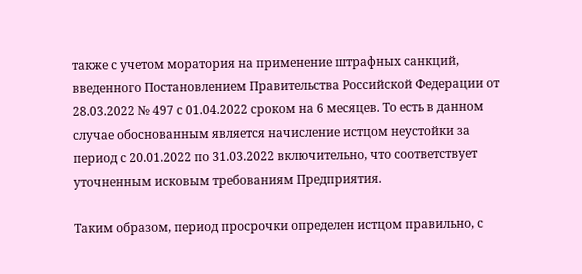также с учетом моратория на применение штрафных санкций, введенного Постановлением Правительства Российской Федерации от 28.03.2022 № 497 с 01.04.2022 сроком на 6 месяцев. То есть в данном случае обоснованным является начисление истцом неустойки за период с 20.01.2022 по 31.03.2022 включительно, что соответствует уточненным исковым требованиям Предприятия.

Таким образом, период просрочки определен истцом правильно, с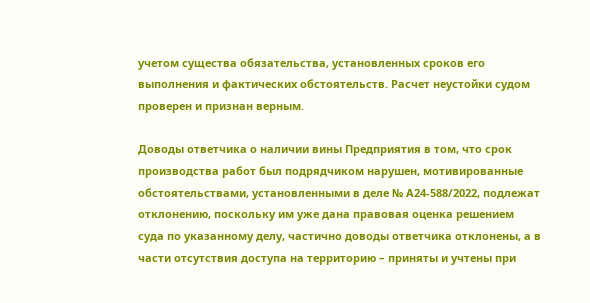учетом существа обязательства, установленных сроков его выполнения и фактических обстоятельств. Расчет неустойки судом проверен и признан верным.

Доводы ответчика о наличии вины Предприятия в том, что срок производства работ был подрядчиком нарушен, мотивированные обстоятельствами, установленными в деле № А24-588/2022, подлежат отклонению, поскольку им уже дана правовая оценка решением суда по указанному делу, частично доводы ответчика отклонены, а в части отсутствия доступа на территорию – приняты и учтены при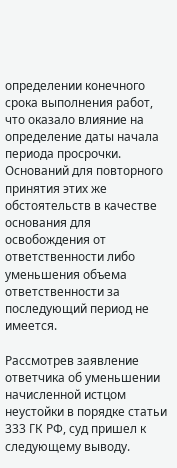определении конечного срока выполнения работ, что оказало влияние на определение даты начала периода просрочки. Оснований для повторного принятия этих же обстоятельств в качестве основания для освобождения от ответственности либо уменьшения объема ответственности за последующий период не имеется.

Рассмотрев заявление ответчика об уменьшении начисленной истцом неустойки в порядке статьи 333 ГК РФ, суд пришел к следующему выводу.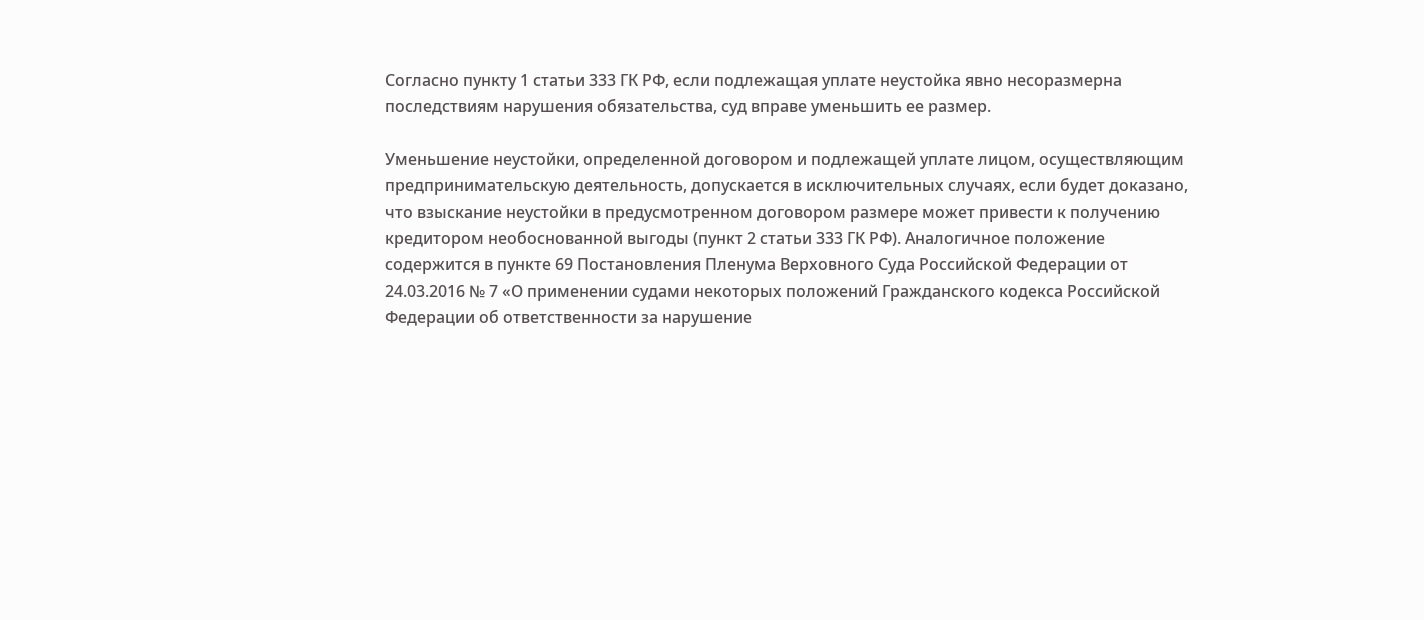Согласно пункту 1 статьи 333 ГК РФ, если подлежащая уплате неустойка явно несоразмерна последствиям нарушения обязательства, суд вправе уменьшить ее размер.

Уменьшение неустойки, определенной договором и подлежащей уплате лицом, осуществляющим предпринимательскую деятельность, допускается в исключительных случаях, если будет доказано, что взыскание неустойки в предусмотренном договором размере может привести к получению кредитором необоснованной выгоды (пункт 2 статьи 333 ГК РФ). Аналогичное положение содержится в пункте 69 Постановления Пленума Верховного Суда Российской Федерации от 24.03.2016 № 7 «О применении судами некоторых положений Гражданского кодекса Российской Федерации об ответственности за нарушение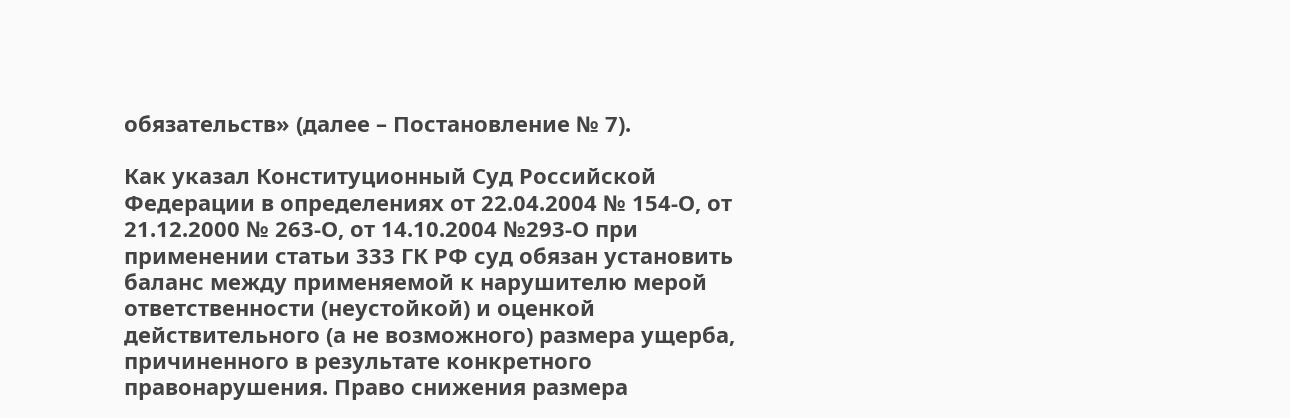обязательств» (далее – Постановление № 7).

Как указал Конституционный Суд Российской Федерации в определениях от 22.04.2004 № 154-О, от 21.12.2000 № 263-О, от 14.10.2004 №293-О при применении статьи 333 ГК РФ суд обязан установить баланс между применяемой к нарушителю мерой ответственности (неустойкой) и оценкой действительного (а не возможного) размера ущерба, причиненного в результате конкретного правонарушения. Право снижения размера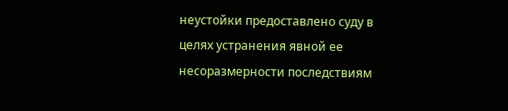неустойки предоставлено суду в целях устранения явной ее несоразмерности последствиям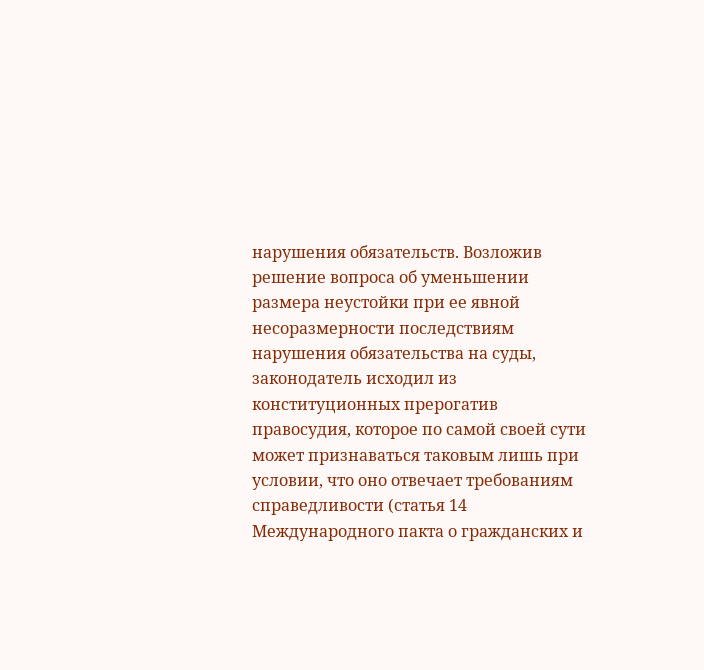нарушения обязательств. Возложив решение вопроса об уменьшении размера неустойки при ее явной несоразмерности последствиям нарушения обязательства на суды, законодатель исходил из конституционных прерогатив правосудия, которое по самой своей сути может признаваться таковым лишь при условии, что оно отвечает требованиям справедливости (статья 14 Международного пакта о гражданских и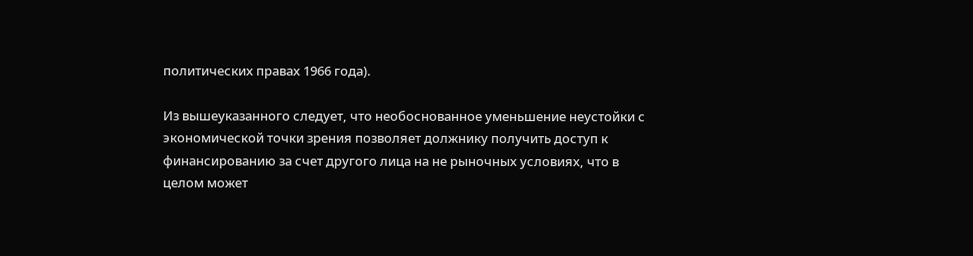политических правах 1966 года).

Из вышеуказанного следует, что необоснованное уменьшение неустойки с экономической точки зрения позволяет должнику получить доступ к финансированию за счет другого лица на не рыночных условиях, что в целом может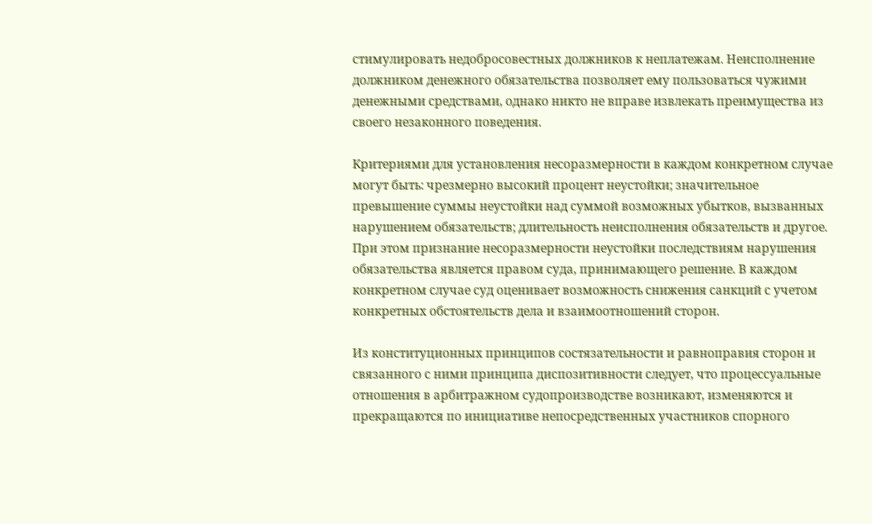стимулировать недобросовестных должников к неплатежам. Неисполнение должником денежного обязательства позволяет ему пользоваться чужими денежными средствами, однако никто не вправе извлекать преимущества из своего незаконного поведения.

Критериями для установления несоразмерности в каждом конкретном случае могут быть: чрезмерно высокий процент неустойки; значительное превышение суммы неустойки над суммой возможных убытков, вызванных нарушением обязательств; длительность неисполнения обязательств и другое. При этом признание несоразмерности неустойки последствиям нарушения обязательства является правом суда, принимающего решение. В каждом конкретном случае суд оценивает возможность снижения санкций с учетом конкретных обстоятельств дела и взаимоотношений сторон.

Из конституционных принципов состязательности и равноправия сторон и связанного с ними принципа диспозитивности следует, что процессуальные отношения в арбитражном судопроизводстве возникают, изменяются и прекращаются по инициативе непосредственных участников спорного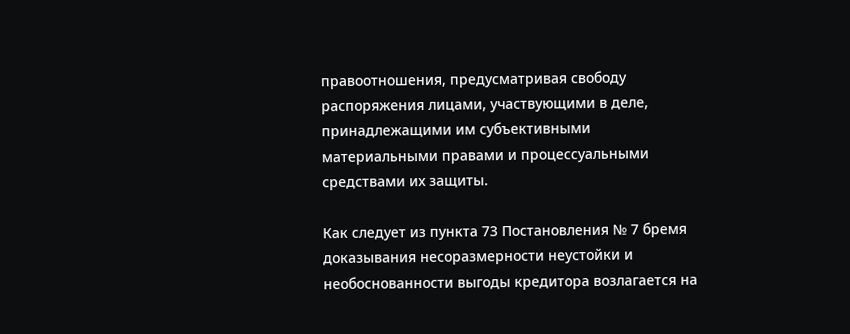правоотношения, предусматривая свободу распоряжения лицами, участвующими в деле, принадлежащими им субъективными материальными правами и процессуальными средствами их защиты.

Как следует из пункта 73 Постановления № 7 бремя доказывания несоразмерности неустойки и необоснованности выгоды кредитора возлагается на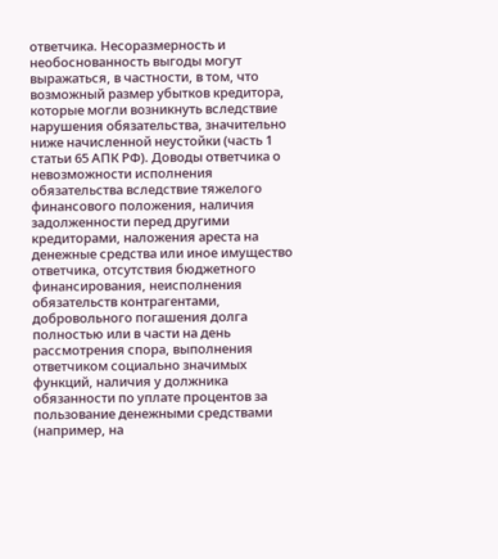ответчика. Несоразмерность и необоснованность выгоды могут выражаться, в частности, в том, что возможный размер убытков кредитора, которые могли возникнуть вследствие нарушения обязательства, значительно ниже начисленной неустойки (часть 1 статьи 65 АПК РФ). Доводы ответчика о невозможности исполнения обязательства вследствие тяжелого финансового положения, наличия задолженности перед другими кредиторами, наложения ареста на денежные средства или иное имущество ответчика, отсутствия бюджетного финансирования, неисполнения обязательств контрагентами, добровольного погашения долга полностью или в части на день рассмотрения спора, выполнения ответчиком социально значимых функций, наличия у должника обязанности по уплате процентов за пользование денежными средствами (например, на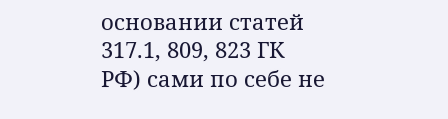основании статей 317.1, 809, 823 ГК РФ) сами по себе не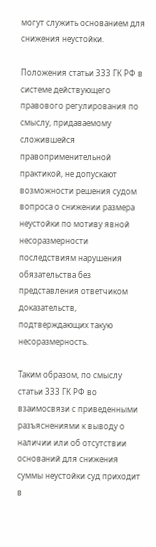могут служить основанием для снижения неустойки.

Положения статьи 333 ГК РФ в системе действующего правового регулирования по смыслу, придаваемому сложившейся правоприменительной практикой, не допускают возможности решения судом вопроса о снижении размера неустойки по мотиву явной несоразмерности последствиям нарушения обязательства без представления ответчиком доказательств, подтверждающих такую несоразмерность.

Таким образом, по смыслу статьи 333 ГК РФ во взаимосвязи с приведенными разъяснениями к выводу о наличии или об отсутствии оснований для снижения суммы неустойки суд приходит в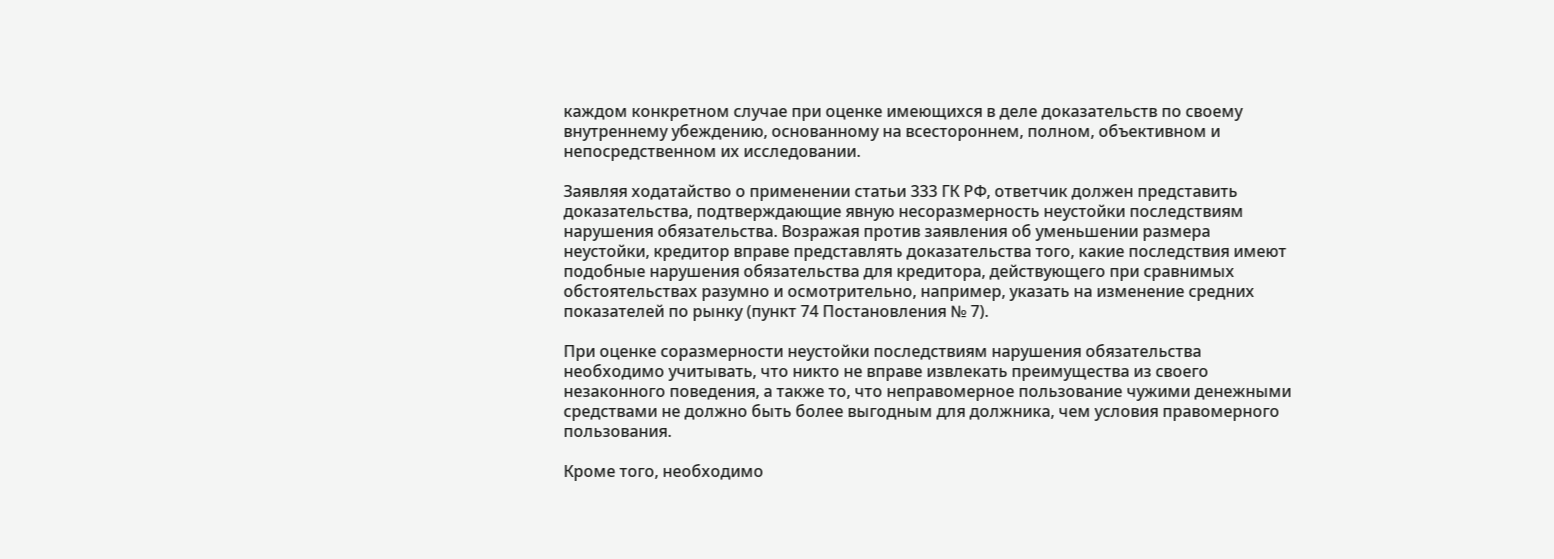каждом конкретном случае при оценке имеющихся в деле доказательств по своему внутреннему убеждению, основанному на всестороннем, полном, объективном и непосредственном их исследовании.

Заявляя ходатайство о применении статьи 333 ГК РФ, ответчик должен представить доказательства, подтверждающие явную несоразмерность неустойки последствиям нарушения обязательства. Возражая против заявления об уменьшении размера неустойки, кредитор вправе представлять доказательства того, какие последствия имеют подобные нарушения обязательства для кредитора, действующего при сравнимых обстоятельствах разумно и осмотрительно, например, указать на изменение средних показателей по рынку (пункт 74 Постановления № 7).

При оценке соразмерности неустойки последствиям нарушения обязательства необходимо учитывать, что никто не вправе извлекать преимущества из своего незаконного поведения, а также то, что неправомерное пользование чужими денежными средствами не должно быть более выгодным для должника, чем условия правомерного пользования.

Кроме того, необходимо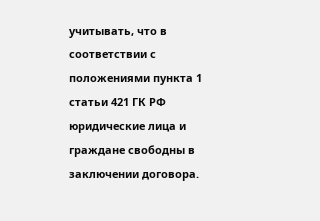учитывать, что в соответствии с положениями пункта 1 статьи 421 ГК РФ юридические лица и граждане свободны в заключении договора.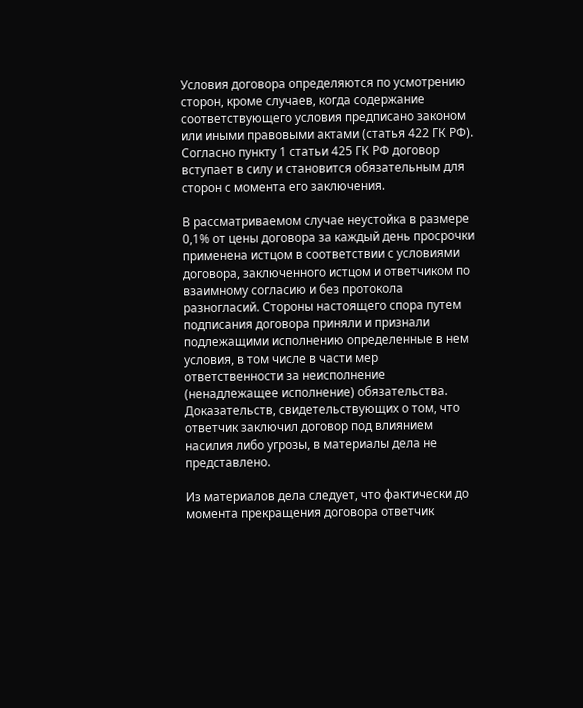Условия договора определяются по усмотрению сторон, кроме случаев, когда содержание соответствующего условия предписано законом или иными правовыми актами (статья 422 ГК РФ). Согласно пункту 1 статьи 425 ГК РФ договор вступает в силу и становится обязательным для сторон с момента его заключения.

В рассматриваемом случае неустойка в размере 0,1% от цены договора за каждый день просрочки применена истцом в соответствии с условиями договора, заключенного истцом и ответчиком по взаимному согласию и без протокола разногласий. Стороны настоящего спора путем подписания договора приняли и признали подлежащими исполнению определенные в нем условия, в том числе в части мер ответственности за неисполнение (ненадлежащее исполнение) обязательства. Доказательств, свидетельствующих о том, что ответчик заключил договор под влиянием насилия либо угрозы, в материалы дела не представлено.

Из материалов дела следует, что фактически до момента прекращения договора ответчик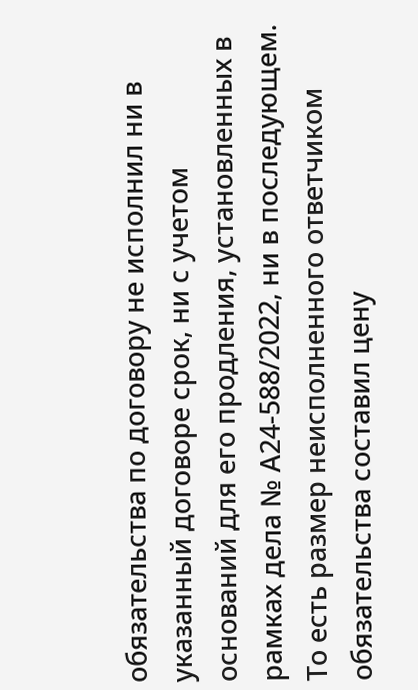обязательства по договору не исполнил ни в указанный договоре срок, ни с учетом оснований для его продления, установленных в рамках дела № А24-588/2022, ни в последующем. То есть размер неисполненного ответчиком обязательства составил цену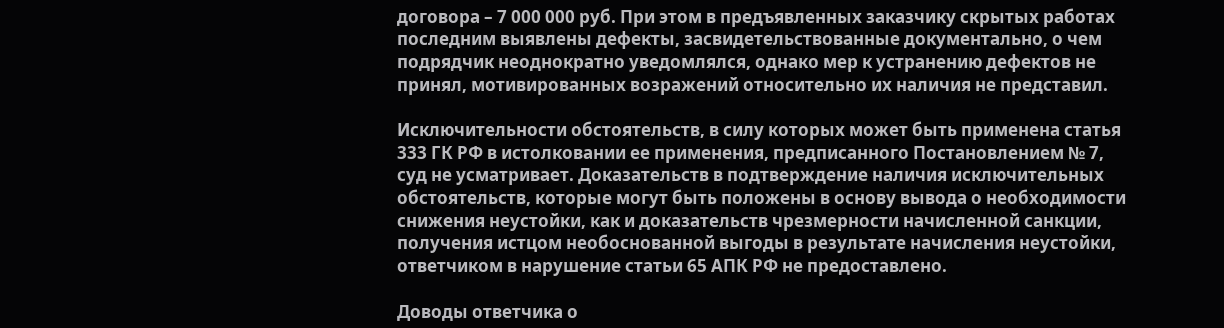договора – 7 000 000 руб. При этом в предъявленных заказчику скрытых работах последним выявлены дефекты, засвидетельствованные документально, о чем подрядчик неоднократно уведомлялся, однако мер к устранению дефектов не принял, мотивированных возражений относительно их наличия не представил.

Исключительности обстоятельств, в силу которых может быть применена статья 333 ГК РФ в истолковании ее применения, предписанного Постановлением № 7, суд не усматривает. Доказательств в подтверждение наличия исключительных обстоятельств, которые могут быть положены в основу вывода о необходимости снижения неустойки, как и доказательств чрезмерности начисленной санкции, получения истцом необоснованной выгоды в результате начисления неустойки, ответчиком в нарушение статьи 65 АПК РФ не предоставлено.

Доводы ответчика о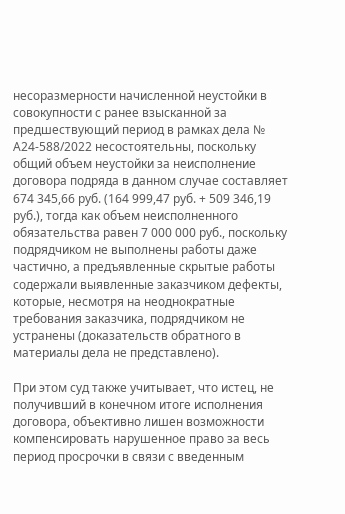несоразмерности начисленной неустойки в совокупности с ранее взысканной за предшествующий период в рамках дела № А24-588/2022 несостоятельны, поскольку общий объем неустойки за неисполнение договора подряда в данном случае составляет 674 345,66 руб. (164 999,47 руб. + 509 346,19 руб.), тогда как объем неисполненного обязательства равен 7 000 000 руб., поскольку подрядчиком не выполнены работы даже частично, а предъявленные скрытые работы содержали выявленные заказчиком дефекты, которые, несмотря на неоднократные требования заказчика, подрядчиком не устранены (доказательств обратного в материалы дела не представлено).

При этом суд также учитывает, что истец, не получивший в конечном итоге исполнения договора, объективно лишен возможности компенсировать нарушенное право за весь период просрочки в связи с введенным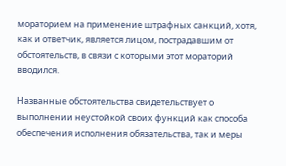мораторием на применение штрафных санкций, хотя, как и ответчик, является лицом, пострадавшим от обстоятельств, в связи с которыми этот мораторий вводился.

Названные обстоятельства свидетельствует о выполнении неустойкой своих функций как способа обеспечения исполнения обязательства, так и меры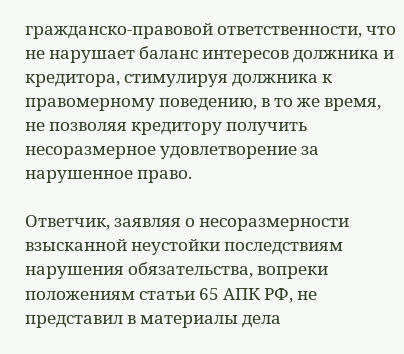гражданско-правовой ответственности, что не нарушает баланс интересов должника и кредитора, стимулируя должника к правомерному поведению, в то же время, не позволяя кредитору получить несоразмерное удовлетворение за нарушенное право.

Ответчик, заявляя о несоразмерности взысканной неустойки последствиям нарушения обязательства, вопреки положениям статьи 65 АПК РФ, не представил в материалы дела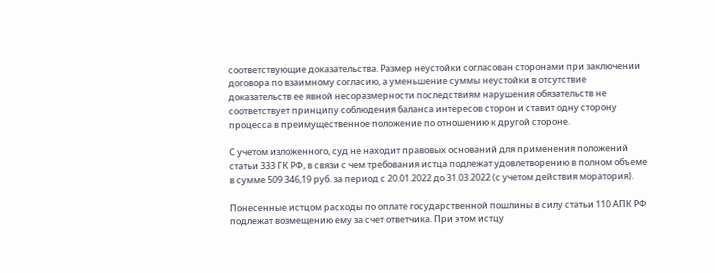соответствующие доказательства. Размер неустойки согласован сторонами при заключении договора по взаимному согласию, а уменьшение суммы неустойки в отсутствие доказательств ее явной несоразмерности последствиям нарушения обязательств не соответствует принципу соблюдения баланса интересов сторон и ставит одну сторону процесса в преимущественное положение по отношению к другой стороне.

С учетом изложенного, суд не находит правовых оснований для применения положений статьи 333 ГК РФ, в связи с чем требования истца подлежат удовлетворению в полном объеме в сумме 509 346,19 руб. за период с 20.01.2022 до 31.03.2022 (с учетом действия моратория).

Понесенные истцом расходы по оплате государственной пошлины в силу статьи 110 АПК РФ подлежат возмещению ему за счет ответчика. При этом истцу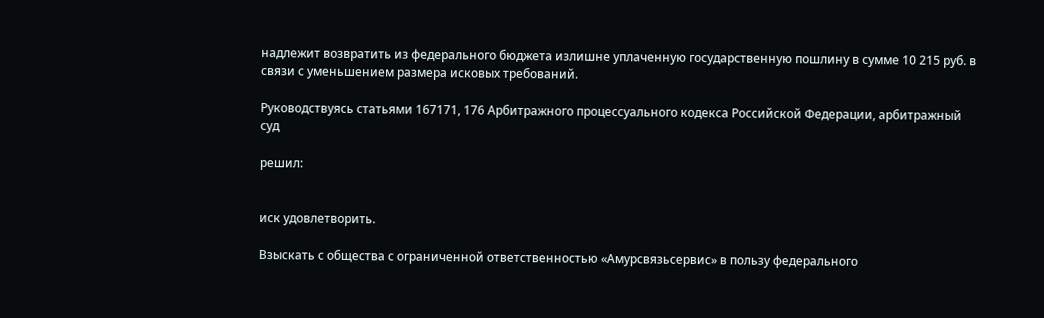надлежит возвратить из федерального бюджета излишне уплаченную государственную пошлину в сумме 10 215 руб. в связи с уменьшением размера исковых требований.

Руководствуясь статьями 167171, 176 Арбитражного процессуального кодекса Российской Федерации, арбитражный суд

решил:


иск удовлетворить.

Взыскать с общества с ограниченной ответственностью «Амурсвязьсервис» в пользу федерального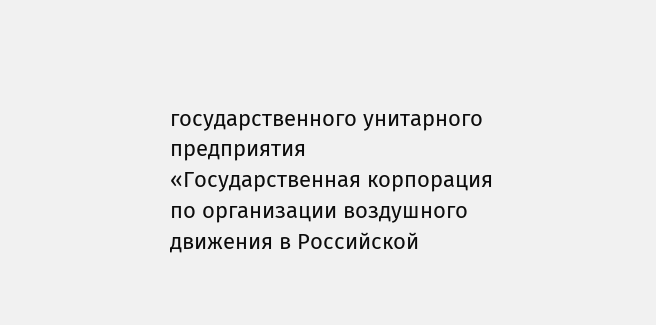государственного унитарного предприятия «Государственная корпорация по организации воздушного движения в Российской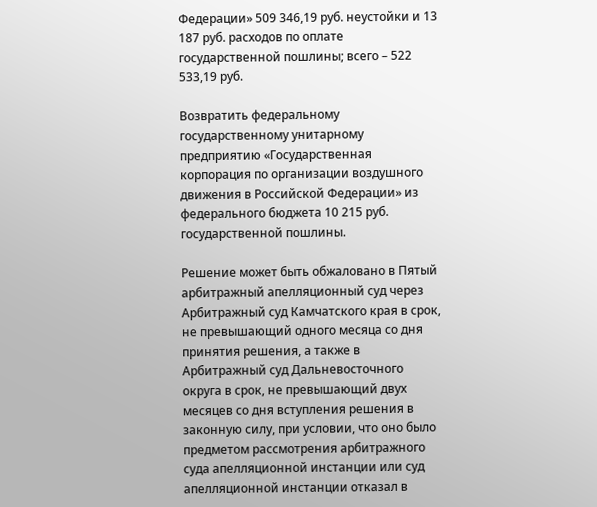Федерации» 509 346,19 руб. неустойки и 13 187 руб. расходов по оплате государственной пошлины; всего – 522 533,19 руб.

Возвратить федеральному государственному унитарному предприятию «Государственная корпорация по организации воздушного движения в Российской Федерации» из федерального бюджета 10 215 руб. государственной пошлины.

Решение может быть обжаловано в Пятый арбитражный апелляционный суд через Арбитражный суд Камчатского края в срок, не превышающий одного месяца со дня принятия решения, а также в Арбитражный суд Дальневосточного округа в срок, не превышающий двух месяцев со дня вступления решения в законную силу, при условии, что оно было предметом рассмотрения арбитражного суда апелляционной инстанции или суд апелляционной инстанции отказал в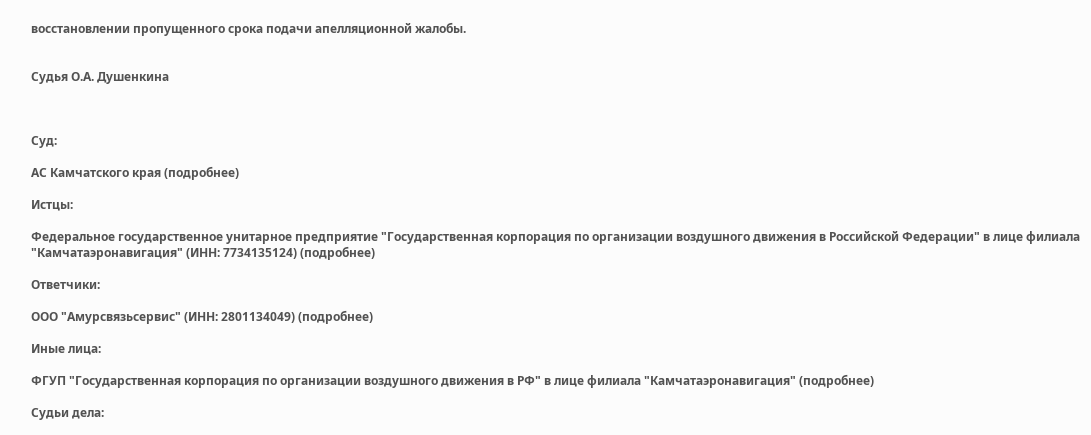восстановлении пропущенного срока подачи апелляционной жалобы.


Судья О.А. Душенкина



Суд:

АС Камчатского края (подробнее)

Истцы:

Федеральное государственное унитарное предприятие "Государственная корпорация по организации воздушного движения в Российской Федерации" в лице филиала "Камчатаэронавигация" (ИНН: 7734135124) (подробнее)

Ответчики:

ООО "Амурсвязьсервис" (ИНН: 2801134049) (подробнее)

Иные лица:

ФГУП "Государственная корпорация по организации воздушного движения в РФ" в лице филиала "Камчатаэронавигация" (подробнее)

Судьи дела: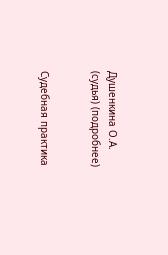Душенкина О.А. (судья) (подробнее)


Судебная практика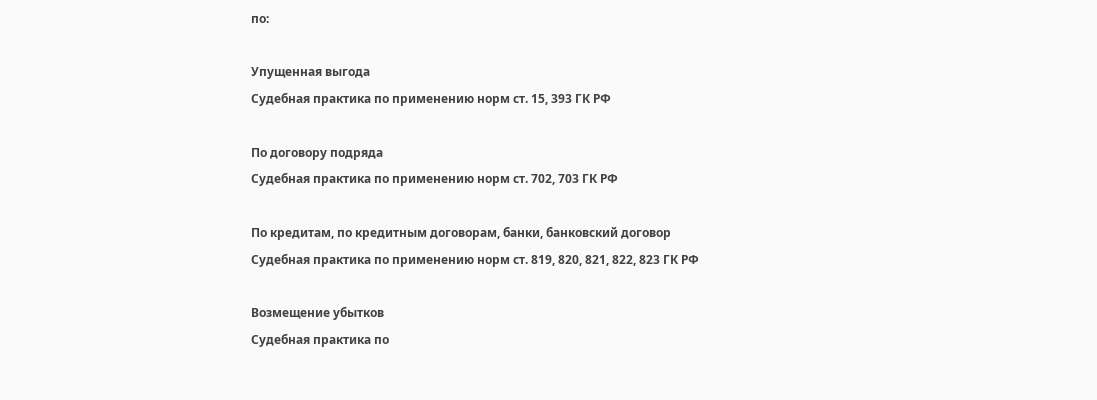по:

Упущенная выгода
Судебная практика по применению норм ст. 15, 393 ГК РФ

По договору подряда
Судебная практика по применению норм ст. 702, 703 ГК РФ

По кредитам, по кредитным договорам, банки, банковский договор
Судебная практика по применению норм ст. 819, 820, 821, 822, 823 ГК РФ

Возмещение убытков
Судебная практика по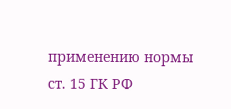применению нормы ст. 15 ГК РФ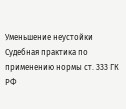Уменьшение неустойки
Судебная практика по применению нормы ст. 333 ГК РФ